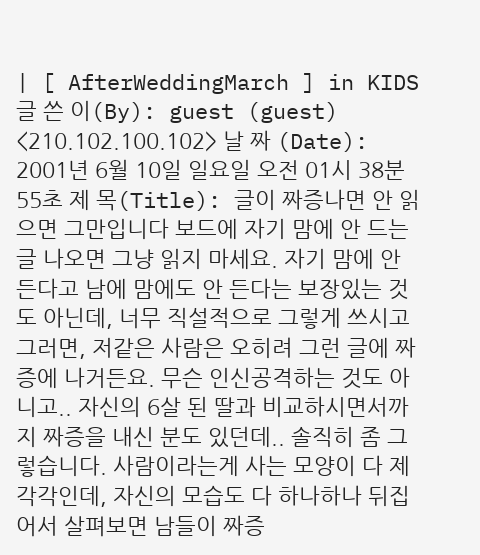| [ AfterWeddingMarch ] in KIDS 글 쓴 이(By): guest (guest) <210.102.100.102> 날 짜 (Date): 2001년 6월 10일 일요일 오전 01시 38분 55초 제 목(Title): 글이 짜증나면 안 읽으면 그만입니다 보드에 자기 맘에 안 드는 글 나오면 그냥 읽지 마세요. 자기 맘에 안 든다고 남에 맘에도 안 든다는 보장있는 것도 아닌데, 너무 직설적으로 그렇게 쓰시고 그러면, 저같은 사람은 오히려 그런 글에 짜증에 나거든요. 무슨 인신공격하는 것도 아니고.. 자신의 6살 된 딸과 비교하시면서까지 짜증을 내신 분도 있던데.. 솔직히 좀 그렇습니다. 사람이라는게 사는 모양이 다 제각각인데, 자신의 모습도 다 하나하나 뒤집어서 살펴보면 남들이 짜증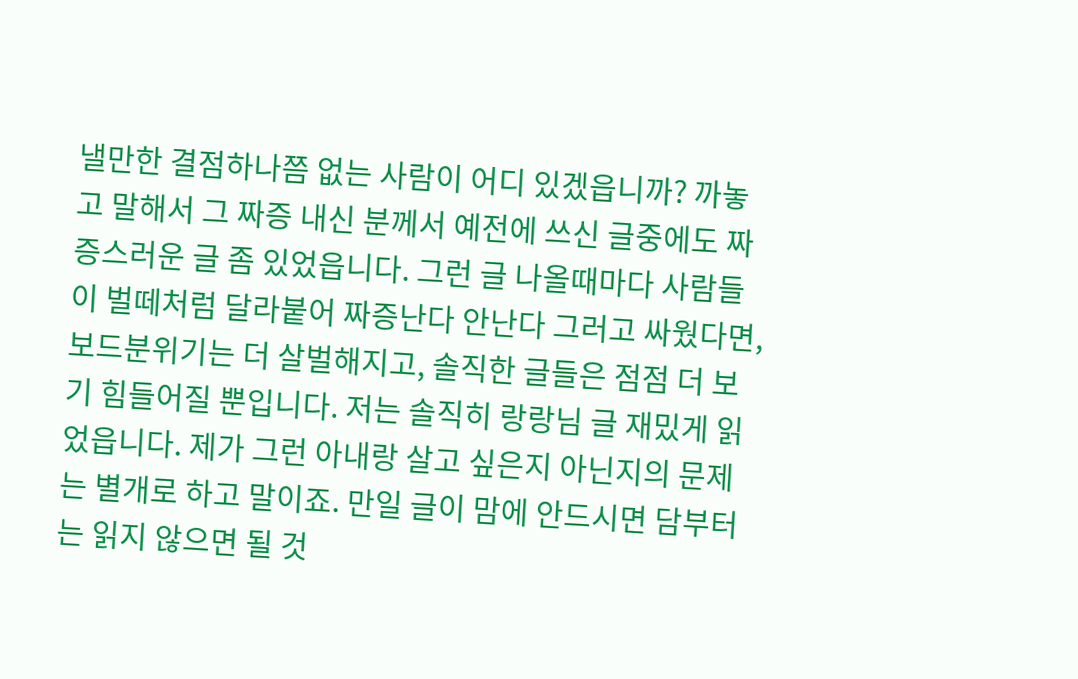낼만한 결점하나쯤 없는 사람이 어디 있겠읍니까? 까놓고 말해서 그 짜증 내신 분께서 예전에 쓰신 글중에도 짜증스러운 글 좀 있었읍니다. 그런 글 나올때마다 사람들이 벌떼처럼 달라붙어 짜증난다 안난다 그러고 싸웠다면, 보드분위기는 더 살벌해지고, 솔직한 글들은 점점 더 보기 힘들어질 뿐입니다. 저는 솔직히 랑랑님 글 재밌게 읽었읍니다. 제가 그런 아내랑 살고 싶은지 아닌지의 문제는 별개로 하고 말이죠. 만일 글이 맘에 안드시면 담부터는 읽지 않으면 될 것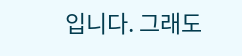입니다. 그래도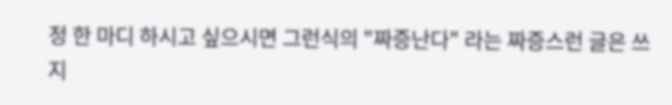정 한 마디 하시고 싶으시면 그런식의 "짜증난다" 라는 짜증스런 글은 쓰지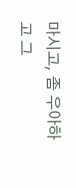마시고, 좀 우아하고 그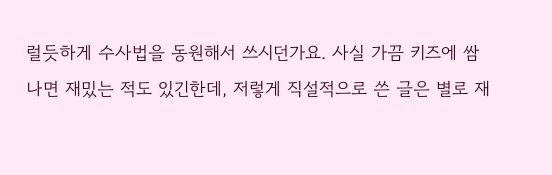럴듯하게 수사법을 동원해서 쓰시던가요. 사실 가끔 키즈에 쌈나면 재밌는 적도 있긴한데, 저렇게 직설적으로 쓴 글은 별로 재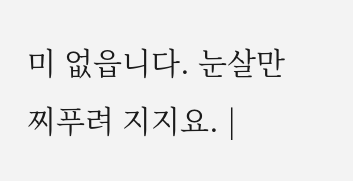미 없읍니다. 눈살만 찌푸려 지지요. |